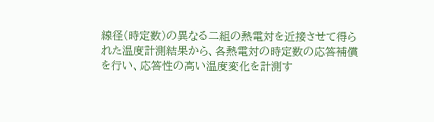線径(時定数)の異なる二組の熱電対を近接させて得られた温度計測結果から、各熱電対の時定数の応答補償を行い、応答性の高い温度変化を計測す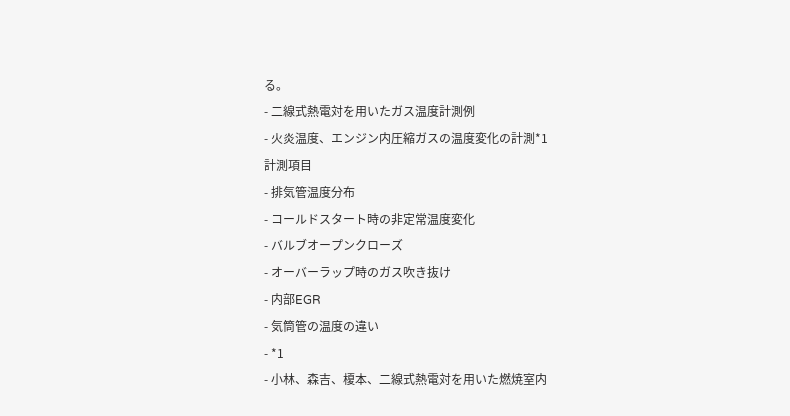る。
- 二線式熱電対を用いたガス温度計測例
- 火炎温度、エンジン内圧縮ガスの温度変化の計測*1
計測項目
- 排気管温度分布
- コールドスタート時の非定常温度変化
- バルブオープンクローズ
- オーバーラップ時のガス吹き抜け
- 内部EGR
- 気筒管の温度の違い
- *1
- 小林、森吉、榎本、二線式熱電対を用いた燃焼室内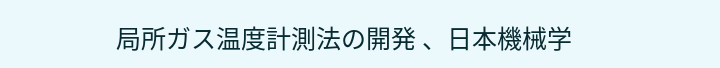局所ガス温度計測法の開発 、日本機械学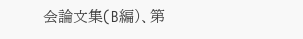会論文集(B編)、第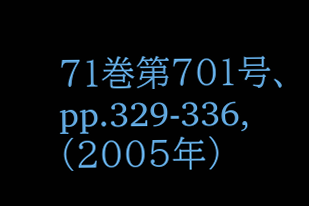71巻第701号、pp.329-336, (2005年)